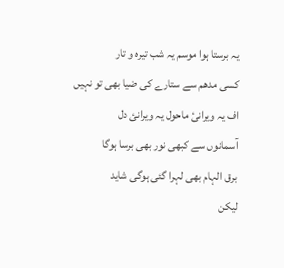یہ برستا ہوا موسم یہ شب تیرہ و تار
کسی مدھم سے ستارے کی ضیا بھی تو نہیں
اف یہ ویرانیٔ ماحول یہ ویرانئ دل
آسمانوں سے کبھی نور بھی برسا ہوگا
برق الہام بھی لہرا گئی ہوگی شاید
لیکن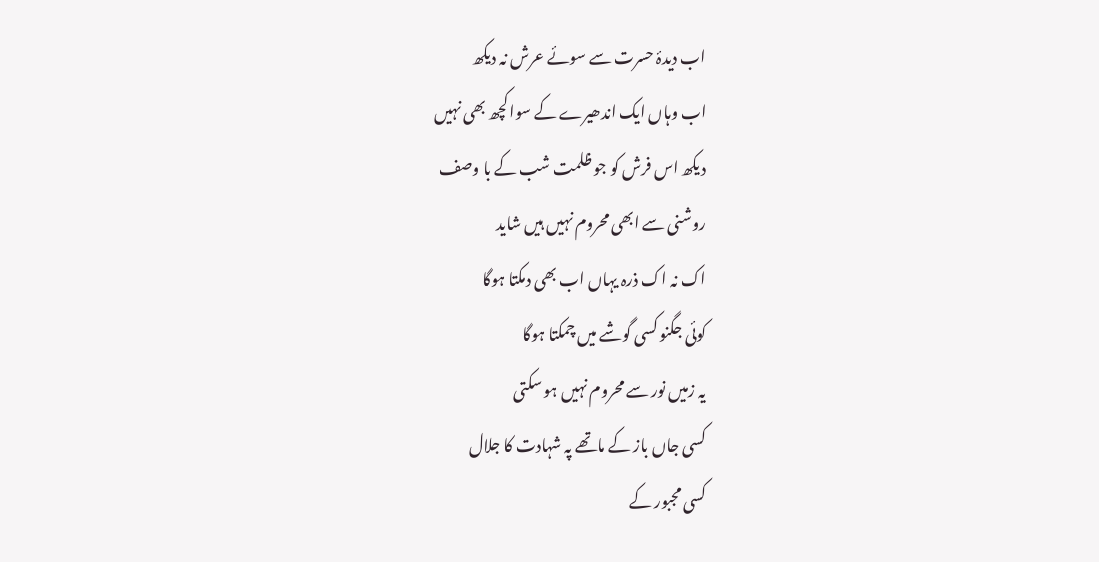اب دیدۂ حسرت سے سوئے عرش نہ دیکھ
اب وہاں ایک اندھیرے کے سوا کچھ بھی نہیں
دیکھ اس فرش کو جو ظلمت شب کے با وصف
روشنی سے ابھی محروم نہیں ہیں شاید
اک نہ اک ذرہ یہاں اب بھی دمکتا ہوگا
کوئی جگنو کسی گوشے میں چمکتا ہوگا
یہ زمیں نور سے محروم نہیں ہو سکتی
کسی جاں باز کے ماتھے پہ شہادت کا جلال
کسی مجبور کے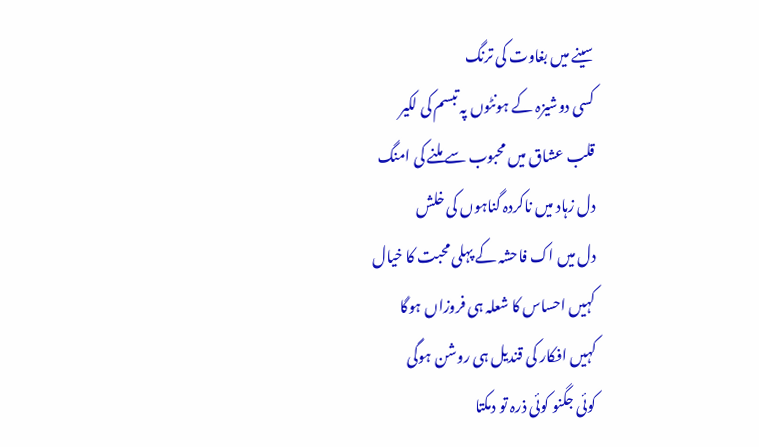سینے میں بغاوت کی ترنگ
کسی دوشیزہ کے ہونٹوں پہ تبسم کی لکیر
قلب عشاق میں محبوب سے ملنے کی امنگ
دل زہاد میں ناکردہ گناہوں کی خلش
دل میں اک فاحشہ کے پہلی محبت کا خیال
کہیں احساس کا شعلہ ہی فروزاں ہوگا
کہیں افکار کی قندیل ہی روشن ہوگی
کوئی جگنو کوئی ذرہ تو دمکتا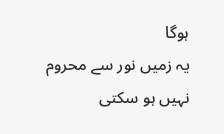ہوگا
یہ زمیں نور سے محروم نہیں ہو سکتی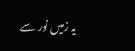یہ زمیں نور سے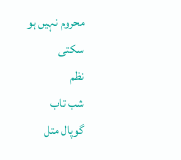محروم نہیں ہو سکتی
نظم
شب تاب
گوپال متل